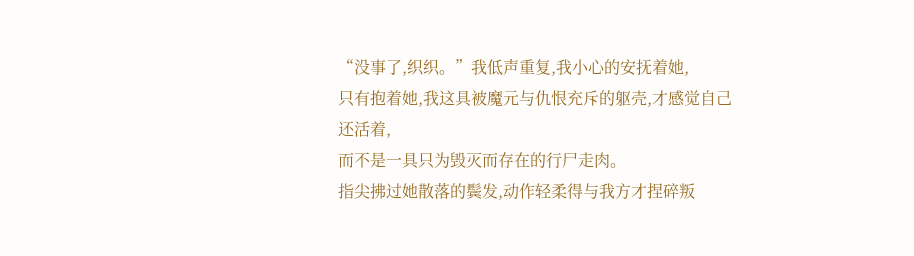“没事了,织织。”我低声重复,我小心的安抚着她,
只有抱着她,我这具被魔元与仇恨充斥的躯壳,才感觉自己还活着,
而不是一具只为毁灭而存在的行尸走肉。
指尖拂过她散落的鬓发,动作轻柔得与我方才捏碎叛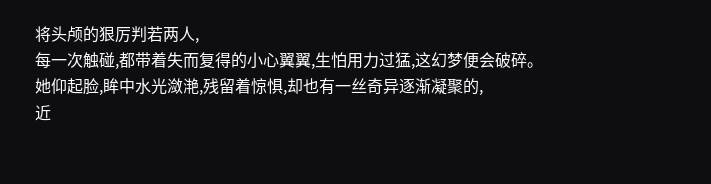将头颅的狠厉判若两人,
每一次触碰,都带着失而复得的小心翼翼,生怕用力过猛,这幻梦便会破碎。
她仰起脸,眸中水光潋滟,残留着惊惧,却也有一丝奇异逐渐凝聚的,
近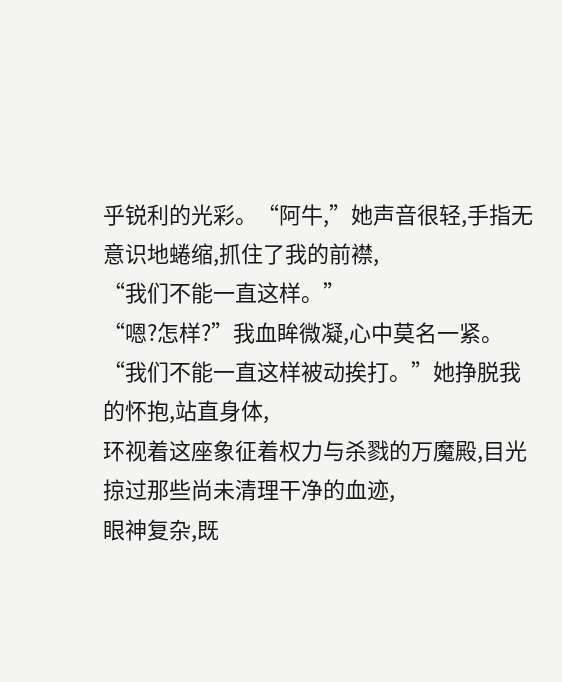乎锐利的光彩。“阿牛,”她声音很轻,手指无意识地蜷缩,抓住了我的前襟,
“我们不能一直这样。”
“嗯?怎样?”我血眸微凝,心中莫名一紧。
“我们不能一直这样被动挨打。”她挣脱我的怀抱,站直身体,
环视着这座象征着权力与杀戮的万魔殿,目光掠过那些尚未清理干净的血迹,
眼神复杂,既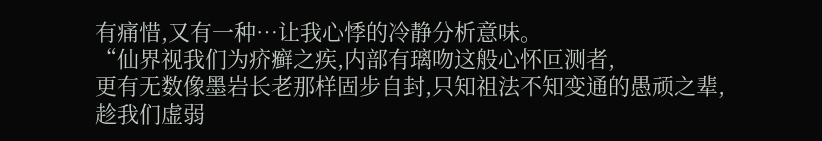有痛惜,又有一种…让我心悸的冷静分析意味。
“仙界视我们为疥癣之疾,内部有璃吻这般心怀叵测者,
更有无数像墨岩长老那样固步自封,只知祖法不知变通的愚顽之辈,
趁我们虚弱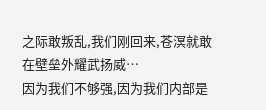之际敢叛乱,我们刚回来,苍溟就敢在壁垒外耀武扬威…
因为我们不够强,因为我们内部是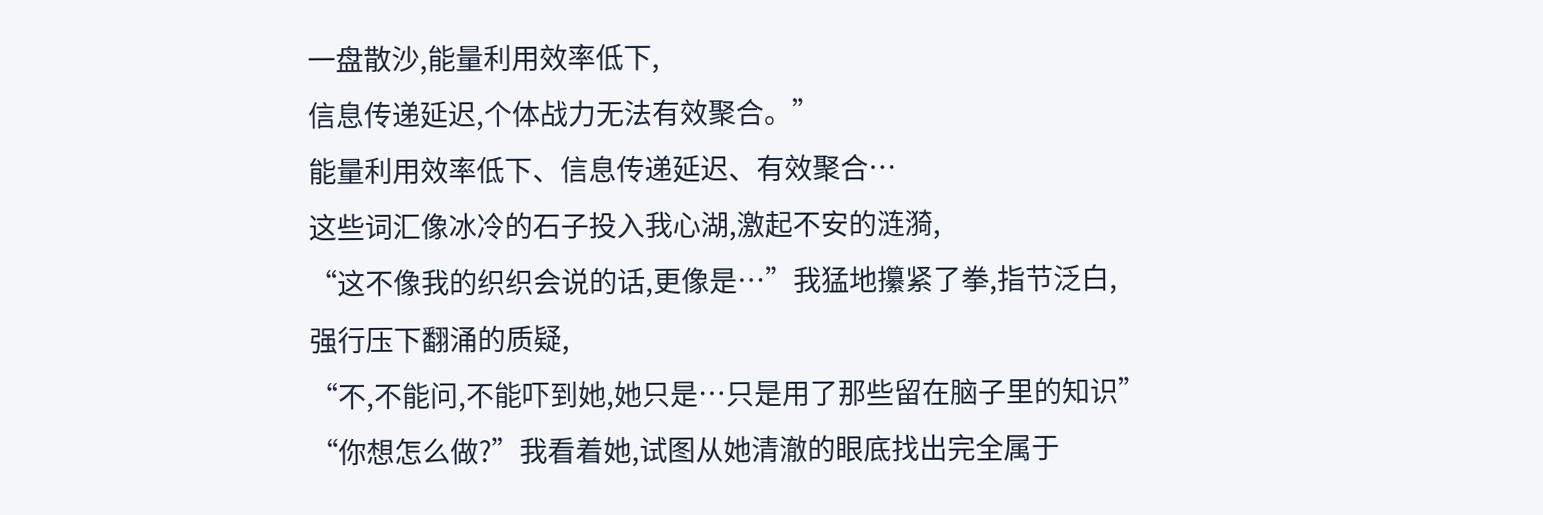一盘散沙,能量利用效率低下,
信息传递延迟,个体战力无法有效聚合。”
能量利用效率低下、信息传递延迟、有效聚合…
这些词汇像冰冷的石子投入我心湖,激起不安的涟漪,
“这不像我的织织会说的话,更像是…”我猛地攥紧了拳,指节泛白,
强行压下翻涌的质疑,
“不,不能问,不能吓到她,她只是…只是用了那些留在脑子里的知识”
“你想怎么做?”我看着她,试图从她清澈的眼底找出完全属于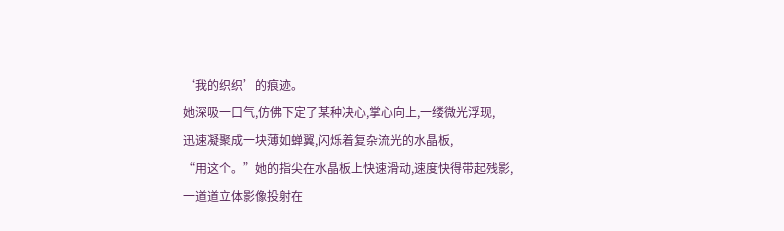‘我的织织’的痕迹。
她深吸一口气,仿佛下定了某种决心,掌心向上,一缕微光浮现,
迅速凝聚成一块薄如蝉翼,闪烁着复杂流光的水晶板,
“用这个。”她的指尖在水晶板上快速滑动,速度快得带起残影,
一道道立体影像投射在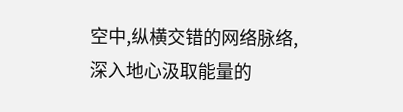空中,纵横交错的网络脉络,
深入地心汲取能量的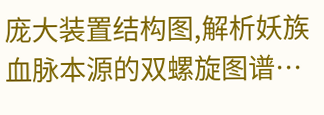庞大装置结构图,解析妖族血脉本源的双螺旋图谱…